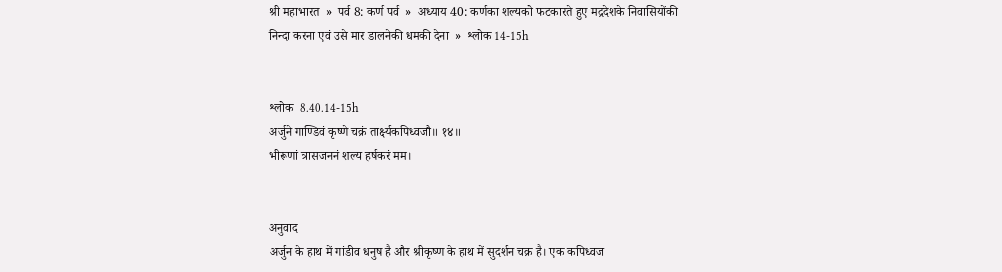श्री महाभारत  »  पर्व 8: कर्ण पर्व  »  अध्याय 40: कर्णका शल्यको फटकारते हुए मद्रदेशके निवासियोंकी निन्दा करना एवं उसे मार डालनेकी धमकी देना  »  श्लोक 14-15h


श्लोक  8.40.14-15h
अर्जुने गाण्डिवं कृष्णे चक्रं तार्क्ष्यकपिध्वजौ॥ १४॥
भीरूणां त्रासजननं शल्य हर्षकरं मम।


अनुवाद
अर्जुन के हाथ में गांडीव धनुष है और श्रीकृष्ण के हाथ में सुदर्शन चक्र है। एक कपिध्वज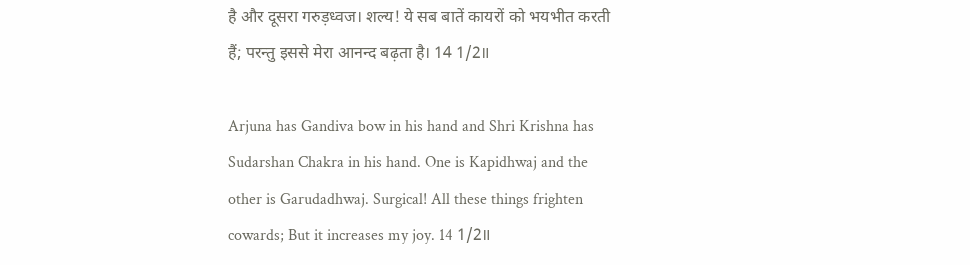है और दूसरा गरुड़ध्वज। शल्य! ये सब बातें कायरों को भयभीत करती हैं; परन्तु इससे मेरा आनन्द बढ़ता है। 14 1/2॥

Arjuna has Gandiva bow in his hand and Shri Krishna has Sudarshan Chakra in his hand. One is Kapidhwaj and the other is Garudadhwaj. Surgical! All these things frighten cowards; But it increases my joy. 14 1/2॥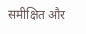समीक्षित और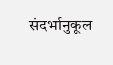संदर्भानुकूल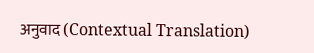अनुवाद (Contextual Translation)